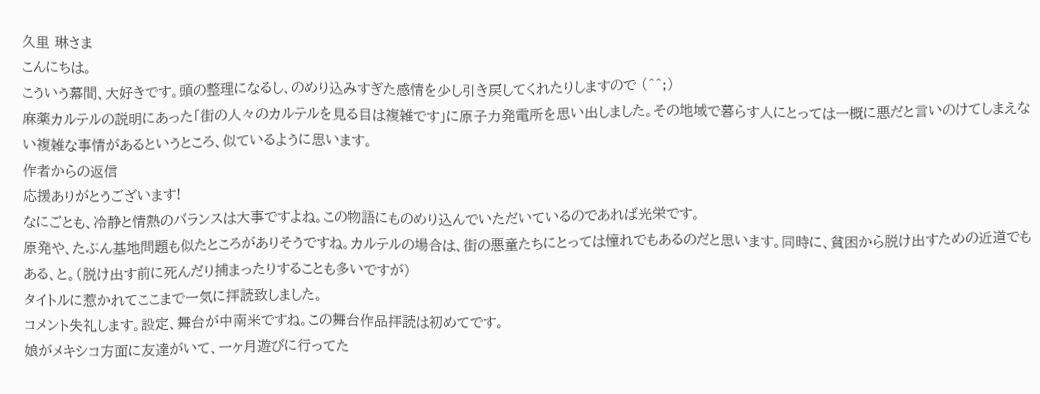久里 琳さま
こんにちは。
こういう幕間、大好きです。頭の整理になるし、のめり込みすぎた感情を少し引き戻してくれたりしますので (^^;)
麻薬カルテルの説明にあった「街の人々のカルテルを見る目は複雑です」に原子力発電所を思い出しました。その地域で暮らす人にとっては一概に悪だと言いのけてしまえない複雑な事情があるというところ、似ているように思います。
作者からの返信
応援ありがとうございます!
なにごとも、冷静と情熱のバランスは大事ですよね。この物語にものめり込んでいただいているのであれば光栄です。
原発や、たぶん基地問題も似たところがありそうですね。カルテルの場合は、街の悪童たちにとっては憧れでもあるのだと思います。同時に、貧困から脱け出すための近道でもある、と。(脱け出す前に死んだり捕まったりすることも多いですが)
タイトルに惹かれてここまで一気に拝読致しました。
コメント失礼します。設定、舞台が中南米ですね。この舞台作品拝読は初めてです。
娘がメキシコ方面に友達がいて、一ヶ月遊びに行ってた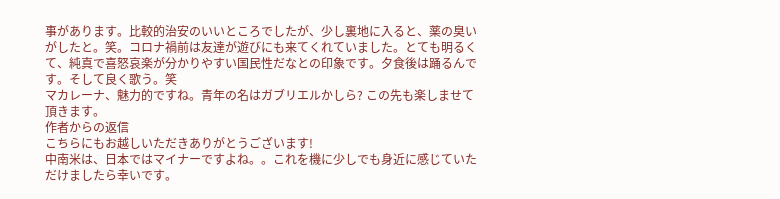事があります。比較的治安のいいところでしたが、少し裏地に入ると、薬の臭いがしたと。笑。コロナ禍前は友達が遊びにも来てくれていました。とても明るくて、純真で喜怒哀楽が分かりやすい国民性だなとの印象です。夕食後は踊るんです。そして良く歌う。笑
マカレーナ、魅力的ですね。青年の名はガブリエルかしら? この先も楽しませて頂きます。
作者からの返信
こちらにもお越しいただきありがとうございます!
中南米は、日本ではマイナーですよね。。これを機に少しでも身近に感じていただけましたら幸いです。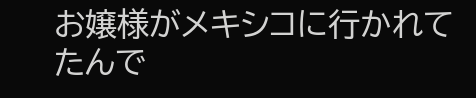お嬢様がメキシコに行かれてたんで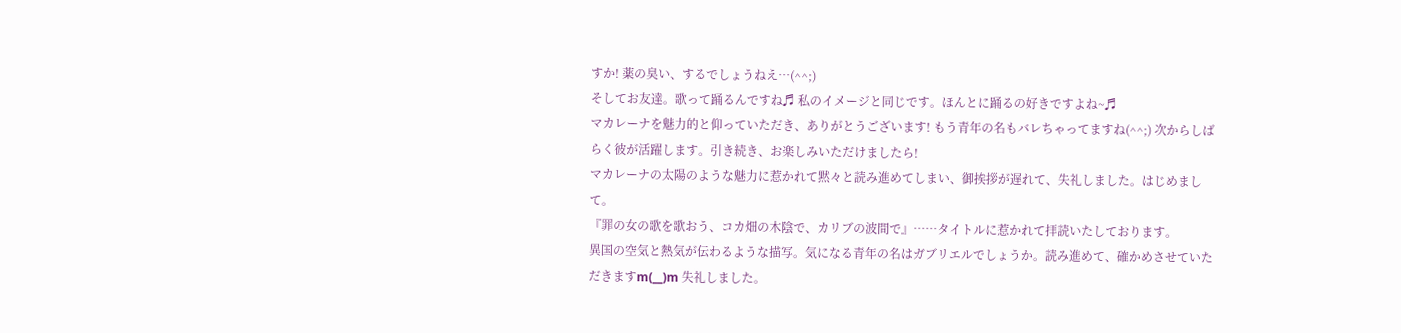すか! 薬の臭い、するでしょうねえ…(^^;)
そしてお友達。歌って踊るんですね♬ 私のイメージと同じです。ほんとに踊るの好きですよね~♬
マカレーナを魅力的と仰っていただき、ありがとうございます! もう青年の名もバレちゃってますね(^^;) 次からしばらく彼が活躍します。引き続き、お楽しみいただけましたら!
マカレーナの太陽のような魅力に惹かれて黙々と読み進めてしまい、御挨拶が遅れて、失礼しました。はじめまして。
『罪の女の歌を歌おう、コカ畑の木陰で、カリブの波間で』……タイトルに惹かれて拝読いたしております。
異国の空気と熱気が伝わるような描写。気になる青年の名はガブリエルでしょうか。読み進めて、確かめさせていただきますm(__)m 失礼しました。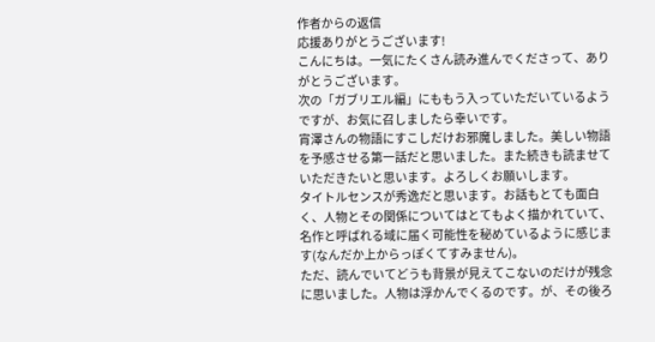作者からの返信
応援ありがとうございます!
こんにちは。一気にたくさん読み進んでくださって、ありがとうございます。
次の「ガブリエル編」にももう入っていただいているようですが、お気に召しましたら幸いです。
宵澤さんの物語にすこしだけお邪魔しました。美しい物語を予感させる第一話だと思いました。また続きも読ませていただきたいと思います。よろしくお願いします。
タイトルセンスが秀逸だと思います。お話もとても面白く、人物とその関係についてはとてもよく描かれていて、名作と呼ばれる域に届く可能性を秘めているように感じます(なんだか上からっぽくてすみません)。
ただ、読んでいてどうも背景が見えてこないのだけが残念に思いました。人物は浮かんでくるのです。が、その後ろ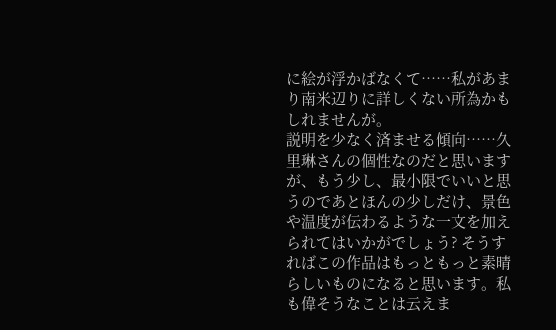に絵が浮かばなくて……私があまり南米辺りに詳しくない所為かもしれませんが。
説明を少なく済ませる傾向……久里琳さんの個性なのだと思いますが、もう少し、最小限でいいと思うのであとほんの少しだけ、景色や温度が伝わるような一文を加えられてはいかがでしょう? そうすればこの作品はもっともっと素晴らしいものになると思います。私も偉そうなことは云えま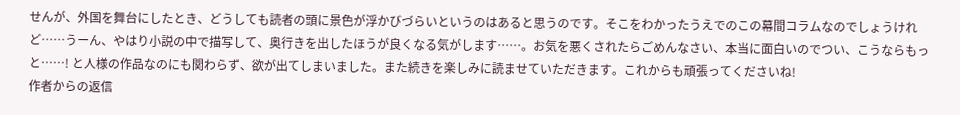せんが、外国を舞台にしたとき、どうしても読者の頭に景色が浮かびづらいというのはあると思うのです。そこをわかったうえでのこの幕間コラムなのでしょうけれど……うーん、やはり小説の中で描写して、奥行きを出したほうが良くなる気がします……。お気を悪くされたらごめんなさい、本当に面白いのでつい、こうならもっと……! と人様の作品なのにも関わらず、欲が出てしまいました。また続きを楽しみに読ませていただきます。これからも頑張ってくださいね!
作者からの返信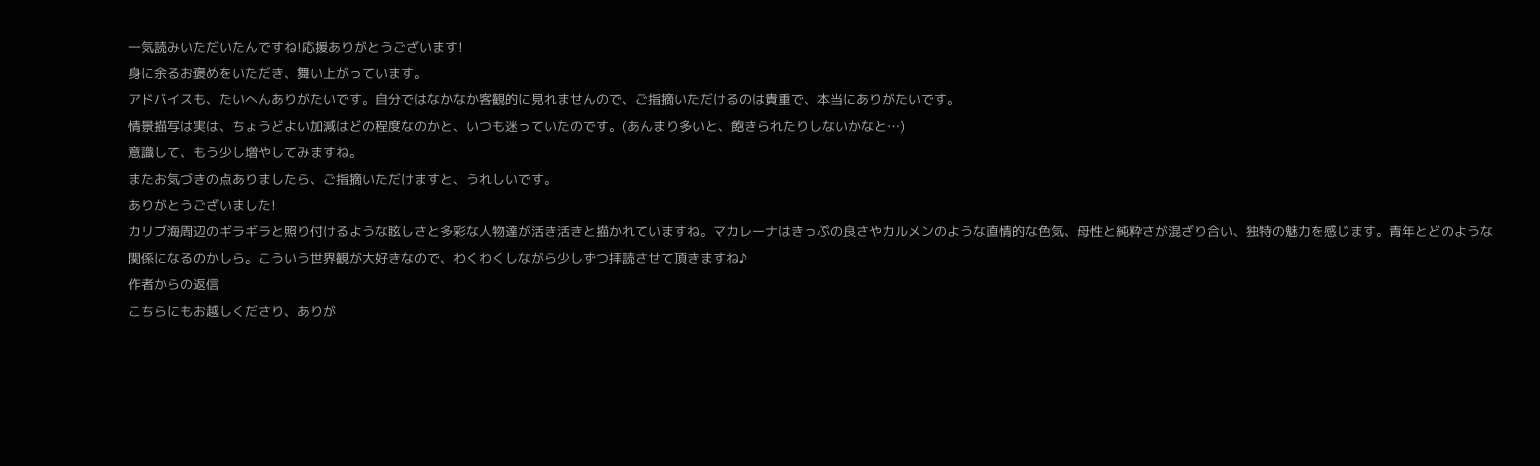一気読みいただいたんですね!応援ありがとうございます!
身に余るお褒めをいただき、舞い上がっています。
アドバイスも、たいへんありがたいです。自分ではなかなか客観的に見れませんので、ご指摘いただけるのは貴重で、本当にありがたいです。
情景描写は実は、ちょうどよい加減はどの程度なのかと、いつも迷っていたのです。(あんまり多いと、飽きられたりしないかなと…)
意識して、もう少し増やしてみますね。
またお気づきの点ありましたら、ご指摘いただけますと、うれしいです。
ありがとうございました!
カリブ海周辺のギラギラと照り付けるような眩しさと多彩な人物達が活き活きと描かれていますね。マカレーナはきっぷの良さやカルメンのような直情的な色気、母性と純粋さが混ざり合い、独特の魅力を感じます。青年とどのような関係になるのかしら。こういう世界観が大好きなので、わくわくしながら少しずつ拝読させて頂きますね♪
作者からの返信
こちらにもお越しくださり、ありが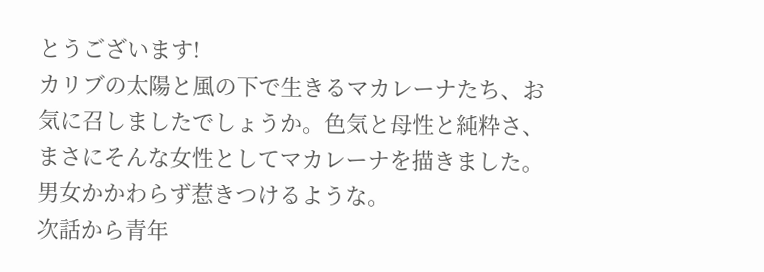とうございます!
カリブの太陽と風の下で生きるマカレーナたち、お気に召しましたでしょうか。色気と母性と純粋さ、まさにそんな女性としてマカレーナを描きました。男女かかわらず惹きつけるような。
次話から青年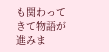も関わってきて物語が進みま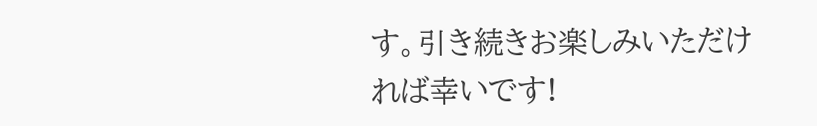す。引き続きお楽しみいただければ幸いです!